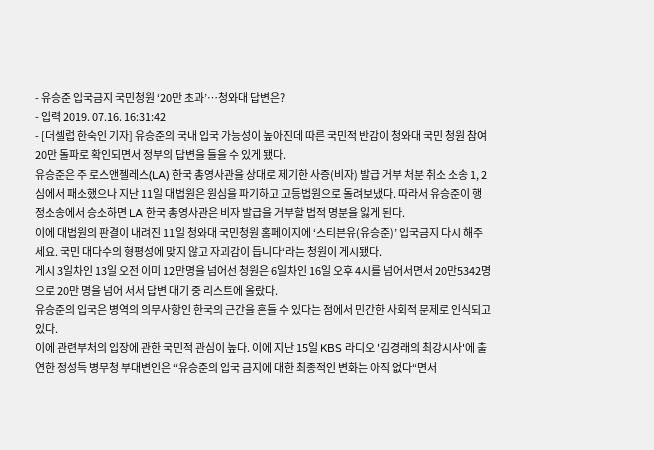- 유승준 입국금지 국민청원 ‘20만 초과’…청와대 답변은?
- 입력 2019. 07.16. 16:31:42
- [더셀럽 한숙인 기자] 유승준의 국내 입국 가능성이 높아진데 따른 국민적 반감이 청와대 국민 청원 참여 20만 돌파로 확인되면서 정부의 답변을 들을 수 있게 됐다.
유승준은 주 로스앤젤레스(LA) 한국 총영사관을 상대로 제기한 사증(비자) 발급 거부 처분 취소 소송 1, 2심에서 패소했으나 지난 11일 대법원은 원심을 파기하고 고등법원으로 돌려보냈다. 따라서 유승준이 행정소송에서 승소하면 LA 한국 총영사관은 비자 발급을 거부할 법적 명분을 잃게 된다.
이에 대법원의 판결이 내려진 11일 청와대 국민청원 홈페이지에 ‘스티븐유(유승준)’ 입국금지 다시 해주세요. 국민 대다수의 형평성에 맞지 않고 자괴감이 듭니다‘라는 청원이 게시됐다.
게시 3일차인 13일 오전 이미 12만명을 넘어선 청원은 6일차인 16일 오후 4시를 넘어서면서 20만5342명으로 20만 명을 넘어 서서 답변 대기 중 리스트에 올랐다.
유승준의 입국은 병역의 의무사항인 한국의 근간을 흔들 수 있다는 점에서 민간한 사회적 문제로 인식되고 있다.
이에 관련부처의 입장에 관한 국민적 관심이 높다. 이에 지난 15일 KBS 라디오 '김경래의 최강시사'에 출연한 정성득 병무청 부대변인은 “유승준의 입국 금지에 대한 최종적인 변화는 아직 없다“면서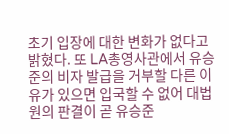초기 입장에 대한 변화가 없다고 밝혔다. 또 LA총영사관에서 유승준의 비자 발급을 거부할 다른 이유가 있으면 입국할 수 없어 대법원의 판결이 곧 유승준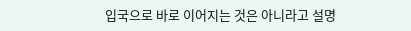입국으로 바로 이어지는 것은 아니라고 설명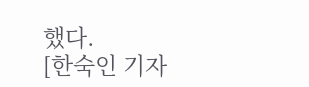했다.
[한숙인 기자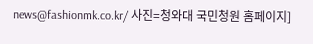news@fashionmk.co.kr/ 사진=청와대 국민청원 홈페이지]